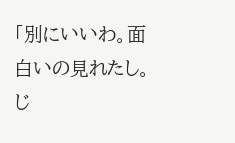「別にいいわ。面白いの見れたし。じ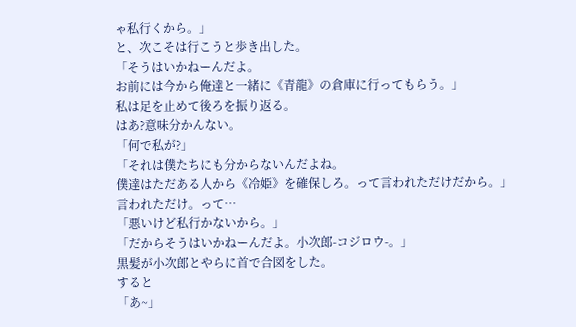ゃ私行くから。」
と、次こそは行こうと歩き出した。
「そうはいかねーんだよ。
お前には今から俺達と一緒に《青龍》の倉庫に行ってもらう。」
私は足を止めて後ろを振り返る。
はあ?意味分かんない。
「何で私が?」
「それは僕たちにも分からないんだよね。
僕達はただある人から《冷姫》を確保しろ。って言われただけだから。」
言われただけ。って…
「悪いけど私行かないから。」
「だからそうはいかねーんだよ。小次郎-コジロウ-。」
黒髪が小次郎とやらに首で合図をした。
すると
「あ~」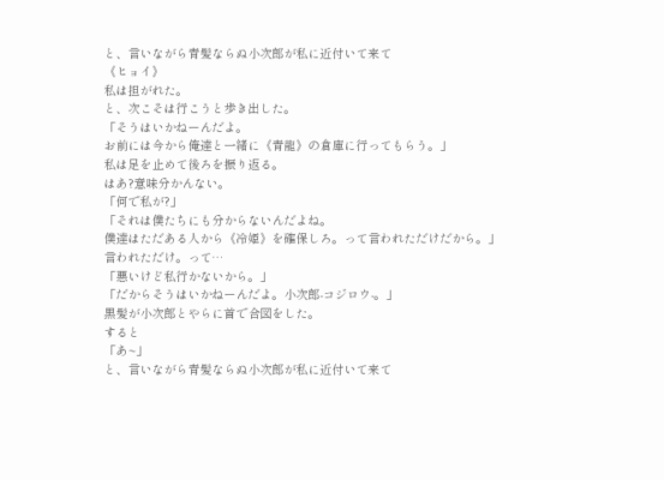と、言いながら青髪ならぬ小次郎が私に近付いて来て
《ヒョイ》
私は担がれた。
と、次こそは行こうと歩き出した。
「そうはいかねーんだよ。
お前には今から俺達と一緒に《青龍》の倉庫に行ってもらう。」
私は足を止めて後ろを振り返る。
はあ?意味分かんない。
「何で私が?」
「それは僕たちにも分からないんだよね。
僕達はただある人から《冷姫》を確保しろ。って言われただけだから。」
言われただけ。って…
「悪いけど私行かないから。」
「だからそうはいかねーんだよ。小次郎-コジロウ-。」
黒髪が小次郎とやらに首で合図をした。
すると
「あ~」
と、言いながら青髪ならぬ小次郎が私に近付いて来て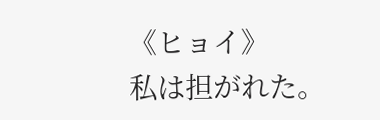《ヒョイ》
私は担がれた。